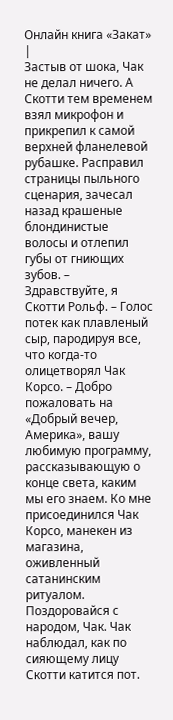Онлайн книга «Закат»
|
Застыв от шока, Чак не делал ничего. А Скотти тем временем взял микрофон и прикрепил к самой верхней фланелевой рубашке. Расправил страницы пыльного сценария, зачесал назад крашеные блондинистые волосы и отлепил губы от гниющих зубов. – Здравствуйте, я Скотти Рольф. – Голос потек как плавленый сыр, пародируя все, что когда-то олицетворял Чак Корсо. – Добро пожаловать на «Добрый вечер, Америка», вашу любимую программу, рассказывающую о конце света, каким мы его знаем. Ко мне присоединился Чак Корсо, манекен из магазина, оживленный сатанинским ритуалом. Поздоровайся с народом, Чак. Чак наблюдал, как по сияющему лицу Скотти катится пот.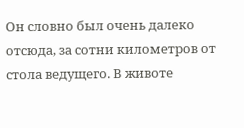Он словно был очень далеко отсюда, за сотни километров от стола ведущего. В животе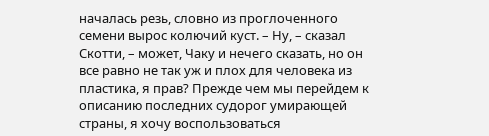началась резь, словно из проглоченного семени вырос колючий куст. – Ну, – сказал Скотти, – может, Чаку и нечего сказать, но он все равно не так уж и плох для человека из пластика, я прав? Прежде чем мы перейдем к описанию последних судорог умирающей страны, я хочу воспользоваться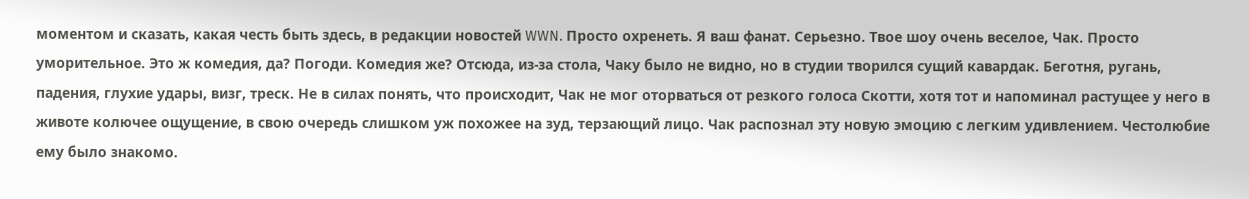моментом и сказать, какая честь быть здесь, в редакции новостей WWN. Просто охренеть. Я ваш фанат. Серьезно. Твое шоу очень веселое, Чак. Просто уморительное. Это ж комедия, да? Погоди. Комедия же? Отсюда, из-за стола, Чаку было не видно, но в студии творился сущий кавардак. Беготня, ругань, падения, глухие удары, визг, треск. Не в силах понять, что происходит, Чак не мог оторваться от резкого голоса Скотти, хотя тот и напоминал растущее у него в животе колючее ощущение, в свою очередь слишком уж похожее на зуд, терзающий лицо. Чак распознал эту новую эмоцию с легким удивлением. Честолюбие ему было знакомо.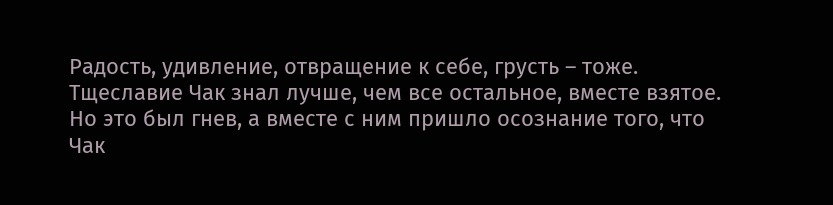Радость, удивление, отвращение к себе, грусть – тоже. Тщеславие Чак знал лучше, чем все остальное, вместе взятое. Но это был гнев, а вместе с ним пришло осознание того, что Чак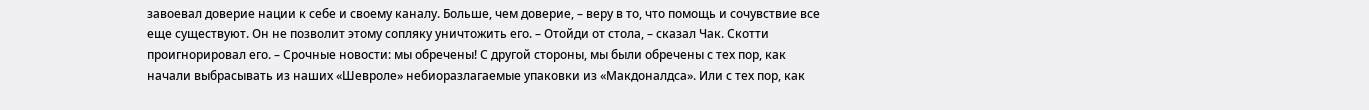завоевал доверие нации к себе и своему каналу. Больше, чем доверие, – веру в то, что помощь и сочувствие все еще существуют. Он не позволит этому сопляку уничтожить его. – Отойди от стола, – сказал Чак. Скотти проигнорировал его. – Срочные новости: мы обречены! С другой стороны, мы были обречены с тех пор, как начали выбрасывать из наших «Шевроле» небиоразлагаемые упаковки из «Макдоналдса». Или с тех пор, как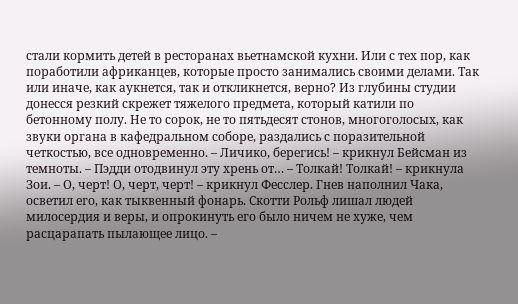стали кормить детей в ресторанах вьетнамской кухни. Или с тех пор, как поработили африканцев, которые просто занимались своими делами. Так или иначе, как аукнется, так и откликнется, верно? Из глубины студии донесся резкий скрежет тяжелого предмета, который катили по бетонному полу. Не то сорок, не то пятьдесят стонов, многоголосых, как звуки органа в кафедральном соборе, раздались с поразительной четкостью, все одновременно. – Личико, берегись! – крикнул Бейсман из темноты. – Пэдди отодвинул эту хрень от… – Толкай! Толкай! – крикнула Зои. – О, черт! О, черт, черт! – крикнул Фесслер. Гнев наполнил Чака, осветил его, как тыквенный фонарь. Скотти Рольф лишал людей милосердия и веры, и опрокинуть его было ничем не хуже, чем расцарапать пылающее лицо. –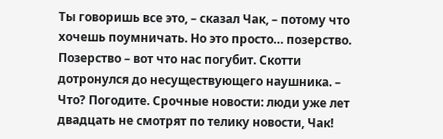Ты говоришь все это, – сказал Чак, – потому что хочешь поумничать. Но это просто… позерство. Позерство – вот что нас погубит. Скотти дотронулся до несуществующего наушника. – Что? Погодите. Срочные новости: люди уже лет двадцать не смотрят по телику новости, Чак!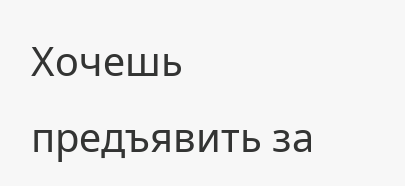Хочешь предъявить за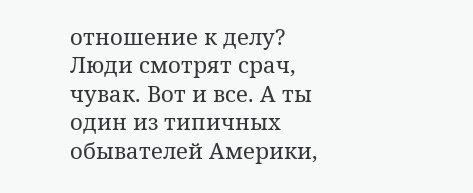отношение к делу? Люди смотрят срач, чувак. Вот и все. А ты один из типичных обывателей Америки,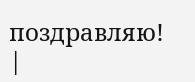поздравляю! |